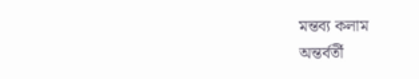মন্তব্য কলাম
অন্তর্বর্তী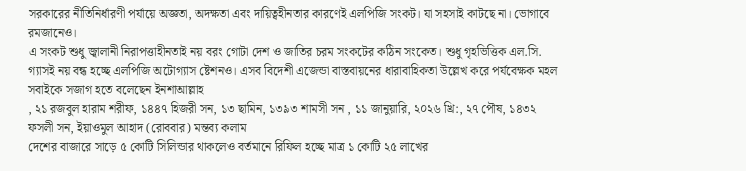সরকারের নীতিনির্ধারণী পর্যায়ে অজ্ঞতা, অদক্ষতা এবং দায়িত্বহীনতার কারণেই এলপিজি সংকট। যা সহসাই কাটছে না। ভোগাবে রমজানেও।
এ সংকট শুধু জ্বালানী নিরাপত্তাহীনতাই নয় বরং গোটা দেশ ও জাতির চরম সংকটের কঠিন সংকেত। শুধু গৃহভিত্তিক এল.সি. গ্যাসই নয় বন্ধ হচ্ছে এলপিজি অটোগ্যাস ষ্টেশনও। এসব বিদেশী এজেন্ডা বাস্তবায়নের ধারাবাহিকতা উল্লেখ করে পর্যবেক্ষক মহল সবাইকে সজাগ হতে বলেছেন ইনশাআল্লাহ
, ২১ রজবুল হারাম শরীফ, ১৪৪৭ হিজরী সন, ১৩ ছামিন, ১৩৯৩ শামসী সন , ১১ জানুয়ারি, ২০২৬ খ্রি:, ২৭ পৌষ, ১৪৩২ ফসলী সন, ইয়াওমুল আহাদ (রোববার) মন্তব্য কলাম
দেশের বাজারে সাড়ে ৫ কোটি সিলিন্ডার থাকলেও বর্তমানে রিফিল হচ্ছে মাত্র ১ কোটি ২৫ লাখের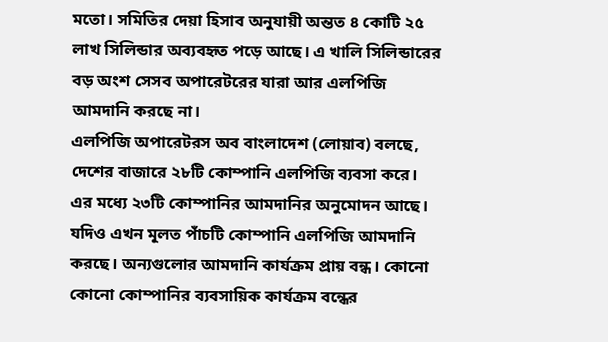মতো। সমিতির দেয়া হিসাব অনুযায়ী অন্তত ৪ কোটি ২৫ লাখ সিলিন্ডার অব্যবহৃত পড়ে আছে। এ খালি সিলিন্ডারের বড় অংশ সেসব অপারেটরের যারা আর এলপিজি আমদানি করছে না।
এলপিজি অপারেটরস অব বাংলাদেশ (লোয়াব) বলছে, দেশের বাজারে ২৮টি কোম্পানি এলপিজি ব্যবসা করে। এর মধ্যে ২৩টি কোম্পানির আমদানির অনুমোদন আছে। যদিও এখন মূলত পাঁচটি কোম্পানি এলপিজি আমদানি করছে। অন্যগুলোর আমদানি কার্যক্রম প্রায় বন্ধ। কোনো কোনো কোম্পানির ব্যবসায়িক কার্যক্রম বন্ধের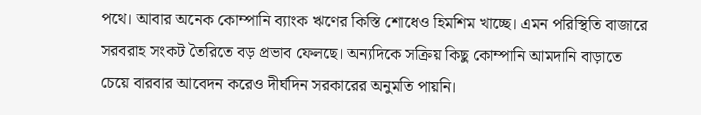পথে। আবার অনেক কোম্পানি ব্যাংক ঋণের কিস্তি শোধেও হিমশিম খাচ্ছে। এমন পরিস্থিতি বাজারে সরবরাহ সংকট তৈরিতে বড় প্রভাব ফেলছে। অন্যদিকে সক্রিয় কিছু কোম্পানি আমদানি বাড়াতে চেয়ে বারবার আবেদন করেও দীর্ঘদিন সরকারের অনুমতি পায়নি।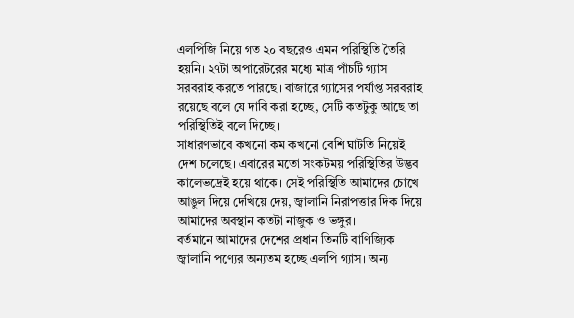এলপিজি নিয়ে গত ২০ বছরেও এমন পরিস্থিতি তৈরি হয়নি। ২৭টা অপারেটরের মধ্যে মাত্র পাঁচটি গ্যাস সরবরাহ করতে পারছে। বাজারে গ্যাসের পর্যাপ্ত সরবরাহ রয়েছে বলে যে দাবি করা হচ্ছে, সেটি কতটুকু আছে তা পরিস্থিতিই বলে দিচ্ছে।
সাধারণভাবে কখনো কম কখনো বেশি ঘাটতি নিয়েই দেশ চলেছে। এবারের মতো সংকটময় পরিস্থিতির উদ্ভব কালেভদ্রেই হয়ে থাকে। সেই পরিস্থিতি আমাদের চোখে আঙুল দিয়ে দেখিয়ে দেয়, জ্বালানি নিরাপত্তার দিক দিয়ে আমাদের অবস্থান কতটা নাজুক ও ভঙ্গুর।
বর্তমানে আমাদের দেশের প্রধান তিনটি বাণিজ্যিক জ্বালানি পণ্যের অন্যতম হচ্ছে এলপি গ্যাস। অন্য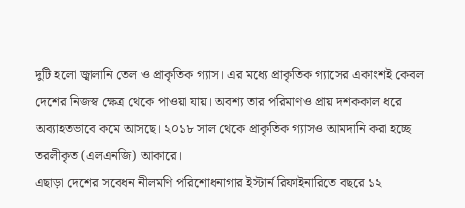দুটি হলো জ্বালানি তেল ও প্রাকৃতিক গ্যাস। এর মধ্যে প্রাকৃতিক গ্যাসের একাংশই কেবল দেশের নিজস্ব ক্ষেত্র থেকে পাওয়া যায়। অবশ্য তার পরিমাণও প্রায় দশককাল ধরে অব্যাহতভাবে কমে আসছে। ২০১৮ সাল থেকে প্রাকৃতিক গ্যাসও আমদানি করা হচ্ছে তরলীকৃত (এলএনজি) আকারে।
এছাড়া দেশের সবেধন নীলমণি পরিশোধনাগার ইস্টার্ন রিফাইনারিতে বছরে ১২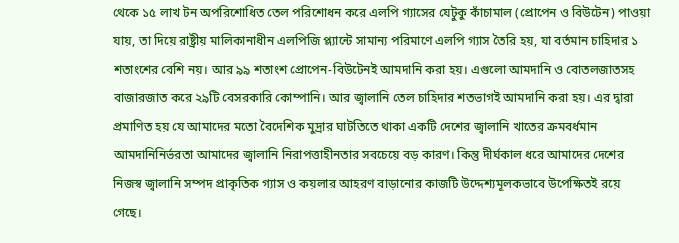থেকে ১৫ লাখ টন অপরিশোধিত তেল পরিশোধন করে এলপি গ্যাসের যেটুকু কাঁচামাল (প্রোপেন ও বিউটেন) পাওয়া যায়, তা দিয়ে রাষ্ট্রীয় মালিকানাধীন এলপিজি প্ল্যান্টে সামান্য পরিমাণে এলপি গ্যাস তৈরি হয়, যা বর্তমান চাহিদার ১ শতাংশের বেশি নয়। আর ৯৯ শতাংশ প্রোপেন-বিউটেনই আমদানি করা হয়। এগুলো আমদানি ও বোতলজাতসহ বাজারজাত করে ২৯টি বেসরকারি কোম্পানি। আর জ্বালানি তেল চাহিদার শতভাগই আমদানি করা হয়। এর দ্বারা প্রমাণিত হয় যে আমাদের মতো বৈদেশিক মুদ্রার ঘাটতিতে থাকা একটি দেশের জ্বালানি খাতের ক্রমবর্ধমান আমদানিনির্ভরতা আমাদের জ্বালানি নিরাপত্তাহীনতার সবচেয়ে বড় কারণ। কিন্তু দীর্ঘকাল ধরে আমাদের দেশের নিজস্ব জ্বালানি সম্পদ প্রাকৃতিক গ্যাস ও কয়লার আহরণ বাড়ানোর কাজটি উদ্দেশ্যমূলকভাবে উপেক্ষিতই রয়ে গেছে।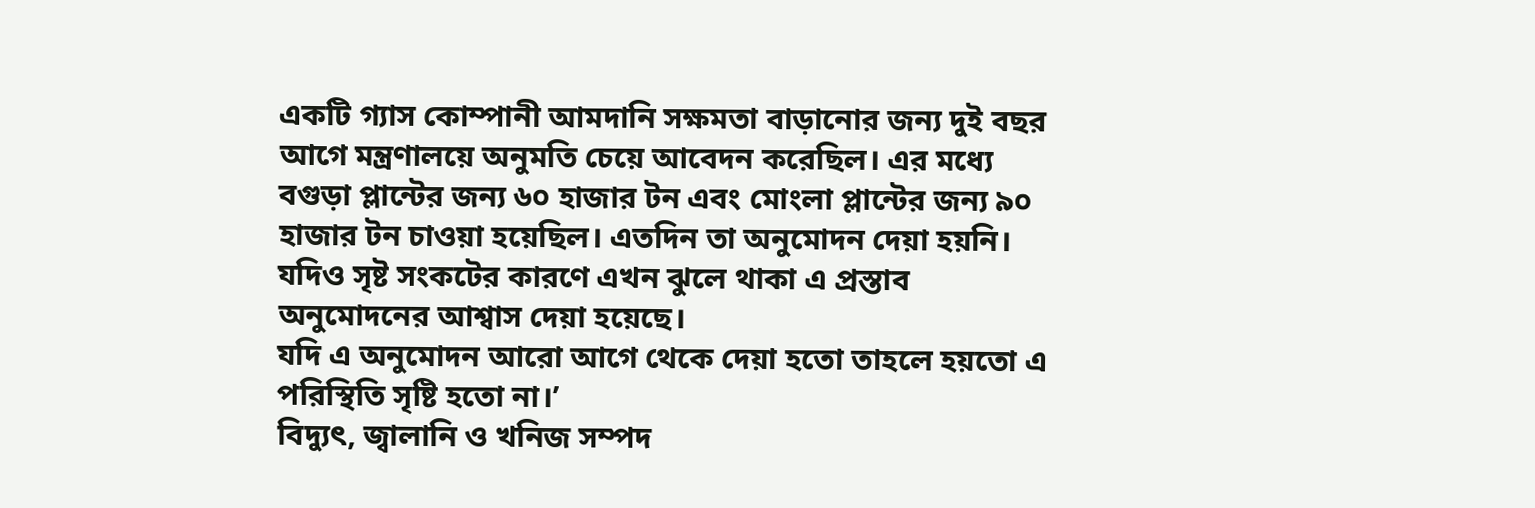একটি গ্যাস কোম্পানী আমদানি সক্ষমতা বাড়ানোর জন্য দুই বছর আগে মন্ত্রণালয়ে অনুমতি চেয়ে আবেদন করেছিল। এর মধ্যে বগুড়া প্লান্টের জন্য ৬০ হাজার টন এবং মোংলা প্লান্টের জন্য ৯০ হাজার টন চাওয়া হয়েছিল। এতদিন তা অনুমোদন দেয়া হয়নি। যদিও সৃষ্ট সংকটের কারণে এখন ঝুলে থাকা এ প্রস্তাব অনুমোদনের আশ্বাস দেয়া হয়েছে।
যদি এ অনুমোদন আরো আগে থেকে দেয়া হতো তাহলে হয়তো এ পরিস্থিতি সৃষ্টি হতো না।’
বিদ্যুৎ, জ্বালানি ও খনিজ সম্পদ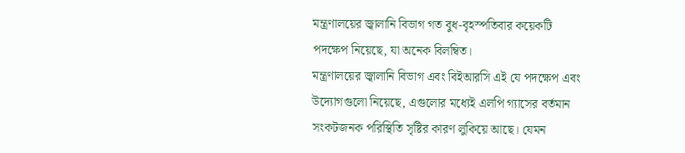মন্ত্রণালয়ের জ্বালানি বিভাগ গত বুধ-বৃহস্পতিবার কয়েকটি পদক্ষেপ নিয়েছে, যা অনেক বিলম্বিত।
মন্ত্রণালয়ের জ্বালানি বিভাগ এবং বিইআরসি এই যে পদক্ষেপ এবং উদ্যোগগুলো নিয়েছে, এগুলোর মধ্যেই এলপি গ্যাসের বর্তমান সংকটজনক পরিস্থিতি সৃষ্টির কারণ লুকিয়ে আছে। যেমন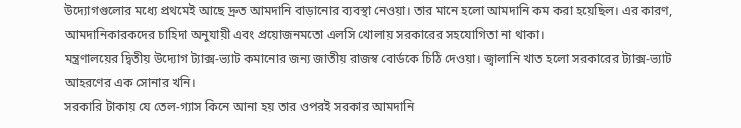উদ্যোগগুলোর মধ্যে প্রথমেই আছে দ্রুত আমদানি বাড়ানোর ব্যবস্থা নেওয়া। তার মানে হলো আমদানি কম করা হয়েছিল। এর কারণ, আমদানিকারকদের চাহিদা অনুযায়ী এবং প্রয়োজনমতো এলসি খোলায় সরকারের সহযোগিতা না থাকা।
মন্ত্রণালয়ের দ্বিতীয় উদ্যোগ ট্যাক্স-ভ্যাট কমানোর জন্য জাতীয় রাজস্ব বোর্ডকে চিঠি দেওয়া। জ্বালানি খাত হলো সরকারের ট্যাক্স-ভ্যাট আহরণের এক সোনার খনি।
সরকারি টাকায় যে তেল-গ্যাস কিনে আনা হয় তার ওপরই সরকার আমদানি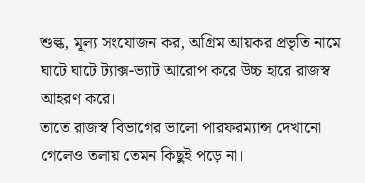শুল্ক, মূল্য সংযোজন কর, অগ্রিম আয়কর প্রভৃতি নামে ঘাটে ঘাটে ট্যাক্স-ভ্যাট আরোপ করে উচ্চ হারে রাজস্ব আহরণ করে।
তাতে রাজস্ব বিভাগের ভালো পারফরম্যান্স দেখানো গেলেও তলায় তেমন কিছুই পড়ে না।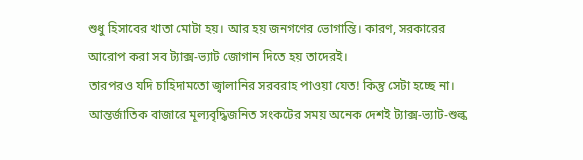শুধু হিসাবের খাতা মোটা হয়। আর হয় জনগণের ভোগান্তি। কারণ, সরকারের আরোপ করা সব ট্যাক্স-ভ্যাট জোগান দিতে হয় তাদেরই।
তারপরও যদি চাহিদামতো জ্বালানির সরবরাহ পাওয়া যেত! কিন্তু সেটা হচ্ছে না। আন্তর্জাতিক বাজারে মূল্যবৃদ্ধিজনিত সংকটের সময় অনেক দেশই ট্যাক্স-ভ্যাট-শুল্ক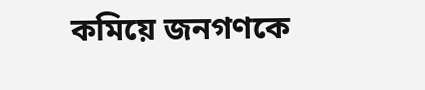কমিয়ে জনগণকে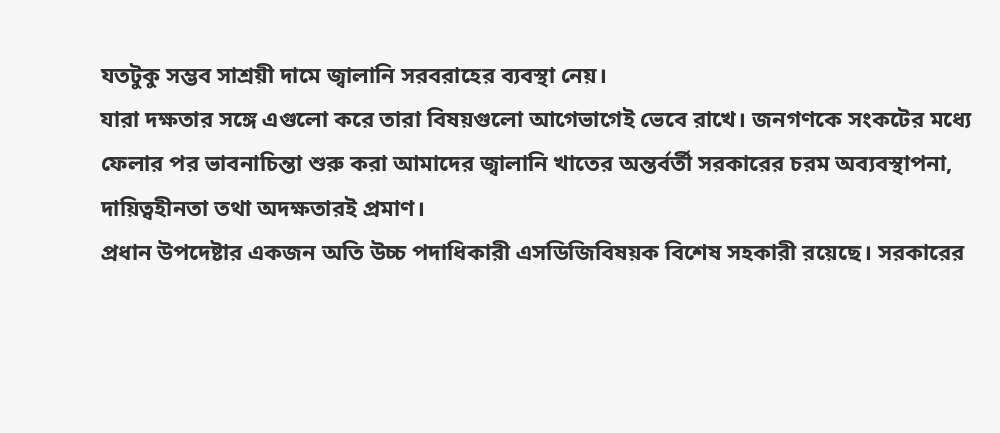যতটুকু সম্ভব সাশ্রয়ী দামে জ্বালানি সরবরাহের ব্যবস্থা নেয়।
যারা দক্ষতার সঙ্গে এগুলো করে তারা বিষয়গুলো আগেভাগেই ভেবে রাখে। জনগণকে সংকটের মধ্যে ফেলার পর ভাবনাচিন্তা শুরু করা আমাদের জ্বালানি খাতের অন্তর্বর্তী সরকারের চরম অব্যবস্থাপনা, দায়িত্বহীনতা তথা অদক্ষতারই প্রমাণ।
প্রধান উপদেষ্টার একজন অতি উচ্চ পদাধিকারী এসডিজিবিষয়ক বিশেষ সহকারী রয়েছে। সরকারের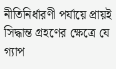নীতিনির্ধারণী পর্যায়ে প্রায়ই সিদ্ধান্ত গ্রহণের ক্ষেত্রে যে গ্যাপ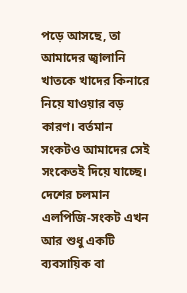পড়ে আসছে, তা আমাদের জ্বালানি খাতকে খাদের কিনারে নিয়ে যাওয়ার বড় কারণ। বর্তমান সংকটও আমাদের সেই সংকেতই দিয়ে যাচ্ছে।
দেশের চলমান এলপিজি-সংকট এখন আর শুধু একটি ব্যবসায়িক বা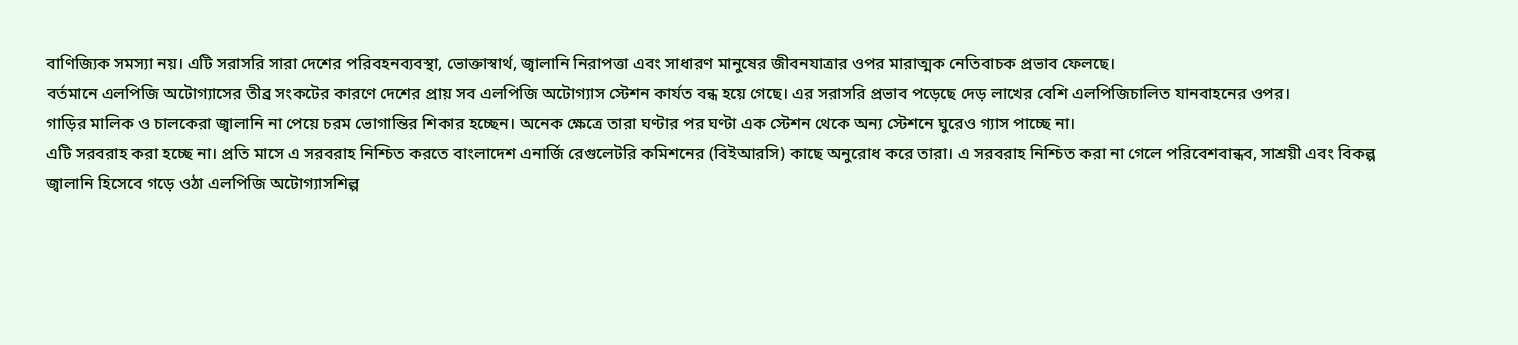বাণিজ্যিক সমস্যা নয়। এটি সরাসরি সারা দেশের পরিবহনব্যবস্থা, ভোক্তাস্বার্থ, জ্বালানি নিরাপত্তা এবং সাধারণ মানুষের জীবনযাত্রার ওপর মারাত্মক নেতিবাচক প্রভাব ফেলছে।
বর্তমানে এলপিজি অটোগ্যাসের তীব্র সংকটের কারণে দেশের প্রায় সব এলপিজি অটোগ্যাস স্টেশন কার্যত বন্ধ হয়ে গেছে। এর সরাসরি প্রভাব পড়েছে দেড় লাখের বেশি এলপিজিচালিত যানবাহনের ওপর।
গাড়ির মালিক ও চালকেরা জ্বালানি না পেয়ে চরম ভোগান্তির শিকার হচ্ছেন। অনেক ক্ষেত্রে তারা ঘণ্টার পর ঘণ্টা এক স্টেশন থেকে অন্য স্টেশনে ঘুরেও গ্যাস পাচ্ছে না।
এটি সরবরাহ করা হচ্ছে না। প্রতি মাসে এ সরবরাহ নিশ্চিত করতে বাংলাদেশ এনার্জি রেগুলেটরি কমিশনের (বিইআরসি) কাছে অনুরোধ করে তারা। এ সরবরাহ নিশ্চিত করা না গেলে পরিবেশবান্ধব, সাশ্রয়ী এবং বিকল্প জ্বালানি হিসেবে গড়ে ওঠা এলপিজি অটোগ্যাসশিল্প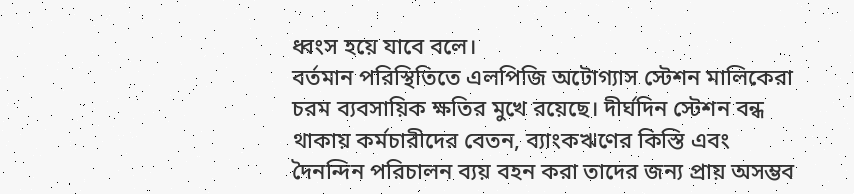ধ্বংস হয়ে যাবে বলে।
বর্তমান পরিস্থিতিতে এলপিজি অটোগ্যাস স্টেশন মালিকেরা চরম ব্যবসায়িক ক্ষতির মুখে রয়েছে। দীর্ঘদিন স্টেশন বন্ধ থাকায় কর্মচারীদের বেতন, ব্যাংকঋণের কিস্তি এবং দৈনন্দিন পরিচালন ব্যয় বহন করা তাদের জন্য প্রায় অসম্ভব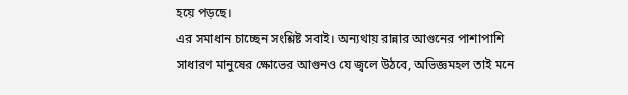হয়ে পড়ছে।
এর সমাধান চাচ্ছেন সংশ্লিষ্ট সবাই। অন্যথায় রান্নার আগুনের পাশাপাশি সাধারণ মানুষের ক্ষোভের আগুনও যে জ্বলে উঠবে, অভিজ্ঞমহল তাই মনে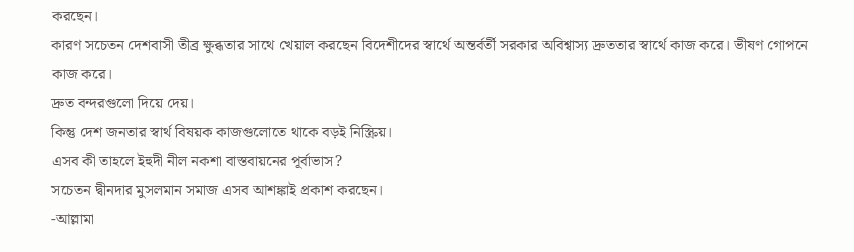করছেন।
কারণ সচেতন দেশবাসী তীব্র ক্ষুব্ধতার সাথে খেয়াল করছেন বিদেশীদের স্বার্থে অন্তর্বর্তী সরকার অবিশ্বাস্য দ্রুততার স্বার্থে কাজ করে। ভীষণ গোপনে কাজ করে।
দ্রুত বন্দরগুলো দিয়ে দেয়।
কিন্তু দেশ জনতার স্বার্থ বিষয়ক কাজগুলোতে থাকে বড়ই নিস্ক্রিয়।
এসব কী তাহলে ইহুদী নীল নকশা বাস্তবায়নের পূর্বাভাস?
সচেতন দ্বীনদার মুসলমান সমাজ এসব আশঙ্কাই প্রকাশ করছেন।
-আল্লামা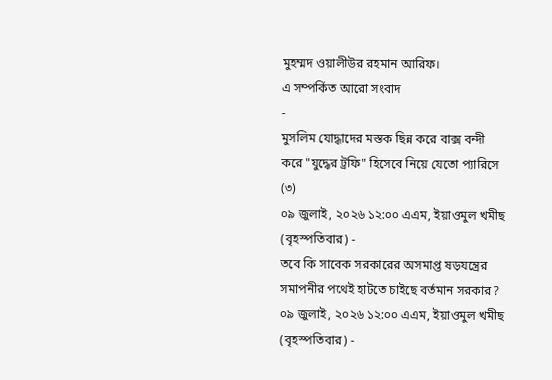মুহম্মদ ওয়ালীউর রহমান আরিফ।
এ সম্পর্কিত আরো সংবাদ
-
মুসলিম যোদ্ধাদের মস্তক ছিন্ন করে বাক্স বন্দী করে "যুদ্ধের ট্রফি" হিসেবে নিয়ে যেতো প্যারিসে (৩)
০৯ জুলাই, ২০২৬ ১২:০০ এএম, ইয়াওমুল খমীছ (বৃহস্পতিবার) -
তবে কি সাবেক সরকারের অসমাপ্ত ষড়যন্ত্রের সমাপনীর পথেই হাটতে চাইছে বর্তমান সরকার?
০৯ জুলাই, ২০২৬ ১২:০০ এএম, ইয়াওমুল খমীছ (বৃহস্পতিবার) -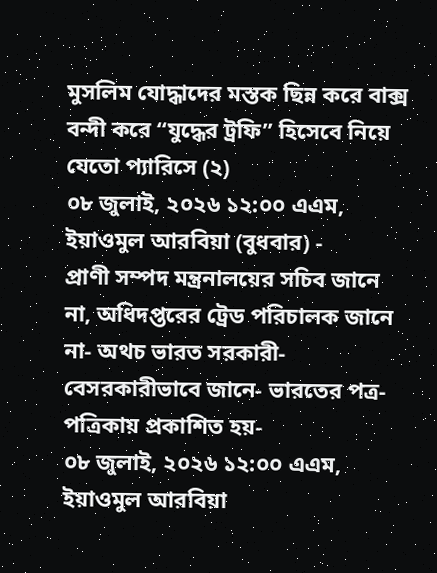মুসলিম যোদ্ধাদের মস্তক ছিন্ন করে বাক্স বন্দী করে “যুদ্ধের ট্রফি” হিসেবে নিয়ে যেতো প্যারিসে (২)
০৮ জুলাই, ২০২৬ ১২:০০ এএম, ইয়াওমুল আরবিয়া (বুধবার) -
প্রাণী সম্পদ মন্ত্রনালয়ের সচিব জানে না, অধিদপ্তরের ট্রেড পরিচালক জানে না- অথচ ভারত সরকারী-বেসরকারীভাবে জানে- ভারতের পত্র-পত্রিকায় প্রকাশিত হয়-
০৮ জুলাই, ২০২৬ ১২:০০ এএম, ইয়াওমুল আরবিয়া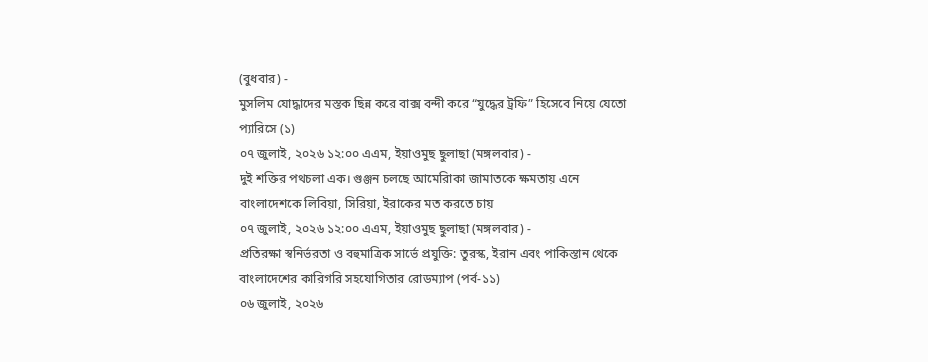(বুধবার) -
মুসলিম যোদ্ধাদের মস্তক ছিন্ন করে বাক্স বন্দী করে “যুদ্ধের ট্রফি” হিসেবে নিয়ে যেতো প্যারিসে (১)
০৭ জুলাই, ২০২৬ ১২:০০ এএম, ইয়াওমুছ ছুলাছা (মঙ্গলবার) -
দুই শক্তির পথচলা এক। গুঞ্জন চলছে আমেরিাকা জামাতকে ক্ষমতায় এনে বাংলাদেশকে লিবিয়া, সিরিয়া, ইরাকের মত করতে চায়
০৭ জুলাই, ২০২৬ ১২:০০ এএম, ইয়াওমুছ ছুলাছা (মঙ্গলবার) -
প্রতিরক্ষা স্বনির্ভরতা ও বহুমাত্রিক সার্ভে প্রযুক্তি: তুরস্ক, ইরান এবং পাকিস্তান থেকে বাংলাদেশের কারিগরি সহযোগিতার রোডম্যাপ (পর্ব-১১)
০৬ জুলাই, ২০২৬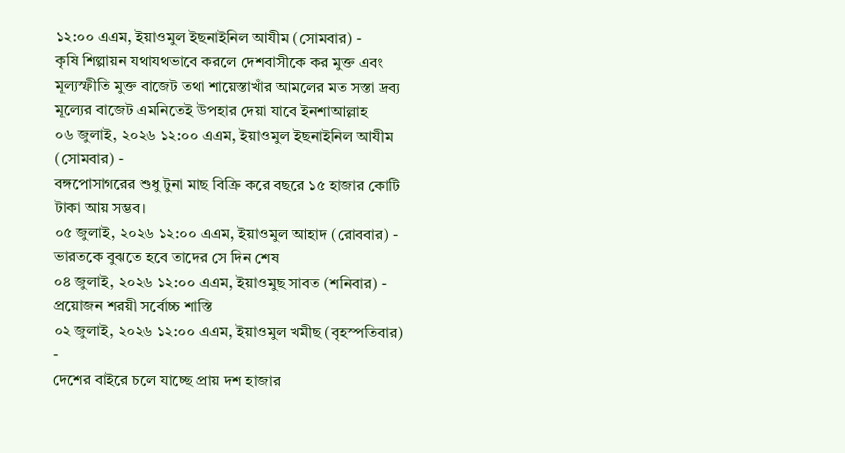১২:০০ এএম, ইয়াওমুল ইছনাইনিল আযীম (সোমবার) -
কৃষি শিল্পায়ন যথাযথভাবে করলে দেশবাসীকে কর মুক্ত এবং মূল্যস্ফীতি মুক্ত বাজেট তথা শায়েস্তাখাঁর আমলের মত সস্তা দ্রব্য মূল্যের বাজেট এমনিতেই উপহার দেয়া যাবে ইনশাআল্লাহ
০৬ জুলাই, ২০২৬ ১২:০০ এএম, ইয়াওমুল ইছনাইনিল আযীম (সোমবার) -
বঙ্গপোসাগরের শুধু টুনা মাছ বিক্রি করে বছরে ১৫ হাজার কোটি টাকা আয় সম্ভব।
০৫ জুলাই, ২০২৬ ১২:০০ এএম, ইয়াওমুল আহাদ (রোববার) -
ভারতকে বুঝতে হবে তাদের সে দিন শেষ
০৪ জুলাই, ২০২৬ ১২:০০ এএম, ইয়াওমুছ সাবত (শনিবার) -
প্রয়োজন শরয়ী সর্বোচ্চ শাস্তি
০২ জুলাই, ২০২৬ ১২:০০ এএম, ইয়াওমুল খমীছ (বৃহস্পতিবার) -
দেশের বাইরে চলে যাচ্ছে প্রায় দশ হাজার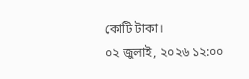কোটি টাকা।
০২ জুলাই, ২০২৬ ১২:০০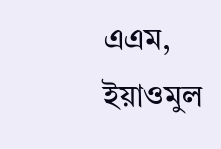এএম, ইয়াওমুল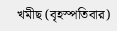খমীছ (বৃহস্পতিবার)